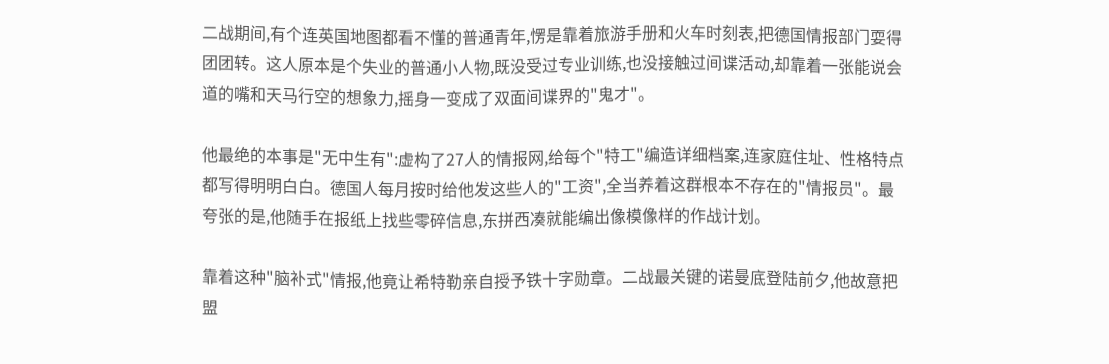二战期间,有个连英国地图都看不懂的普通青年,愣是靠着旅游手册和火车时刻表,把德国情报部门耍得团团转。这人原本是个失业的普通小人物,既没受过专业训练,也没接触过间谍活动,却靠着一张能说会道的嘴和天马行空的想象力,摇身一变成了双面间谍界的"鬼才"。

他最绝的本事是"无中生有":虚构了27人的情报网,给每个"特工"编造详细档案,连家庭住址、性格特点都写得明明白白。德国人每月按时给他发这些人的"工资",全当养着这群根本不存在的"情报员"。最夸张的是,他随手在报纸上找些零碎信息,东拼西凑就能编出像模像样的作战计划。

靠着这种"脑补式"情报,他竟让希特勒亲自授予铁十字勋章。二战最关键的诺曼底登陆前夕,他故意把盟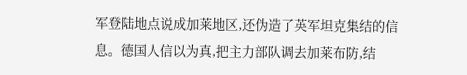军登陆地点说成加莱地区,还伪造了英军坦克集结的信息。德国人信以为真,把主力部队调去加莱布防,结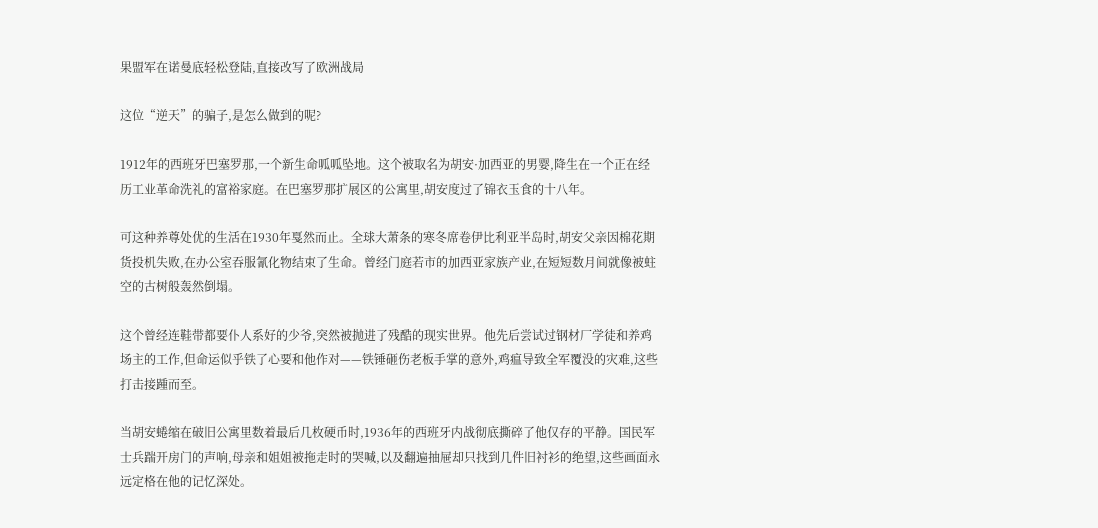果盟军在诺曼底轻松登陆,直接改写了欧洲战局

这位“逆天”的骗子,是怎么做到的呢?

1912年的西班牙巴塞罗那,一个新生命呱呱坠地。这个被取名为胡安·加西亚的男婴,降生在一个正在经历工业革命洗礼的富裕家庭。在巴塞罗那扩展区的公寓里,胡安度过了锦衣玉食的十八年。

可这种养尊处优的生活在1930年戛然而止。全球大萧条的寒冬席卷伊比利亚半岛时,胡安父亲因棉花期货投机失败,在办公室吞服氰化物结束了生命。曾经门庭若市的加西亚家族产业,在短短数月间就像被蛀空的古树般轰然倒塌。

这个曾经连鞋带都要仆人系好的少爷,突然被抛进了残酷的现实世界。他先后尝试过钢材厂学徒和养鸡场主的工作,但命运似乎铁了心要和他作对——铁锤砸伤老板手掌的意外,鸡瘟导致全军覆没的灾难,这些打击接踵而至。

当胡安蜷缩在破旧公寓里数着最后几枚硬币时,1936年的西班牙内战彻底撕碎了他仅存的平静。国民军士兵踹开房门的声响,母亲和姐姐被拖走时的哭喊,以及翻遍抽屉却只找到几件旧衬衫的绝望,这些画面永远定格在他的记忆深处。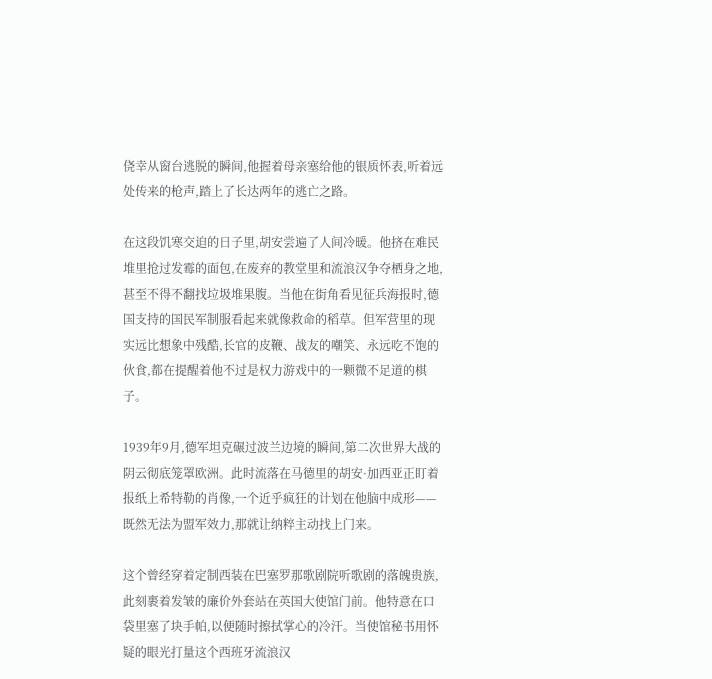侥幸从窗台逃脱的瞬间,他握着母亲塞给他的银质怀表,听着远处传来的枪声,踏上了长达两年的逃亡之路。

在这段饥寒交迫的日子里,胡安尝遍了人间冷暖。他挤在难民堆里抢过发霉的面包,在废弃的教堂里和流浪汉争夺栖身之地,甚至不得不翻找垃圾堆果腹。当他在街角看见征兵海报时,德国支持的国民军制服看起来就像救命的稻草。但军营里的现实远比想象中残酷,长官的皮鞭、战友的嘲笑、永远吃不饱的伙食,都在提醒着他不过是权力游戏中的一颗微不足道的棋子。

1939年9月,德军坦克碾过波兰边境的瞬间,第二次世界大战的阴云彻底笼罩欧洲。此时流落在马德里的胡安·加西亚正盯着报纸上希特勒的肖像,一个近乎疯狂的计划在他脑中成形——既然无法为盟军效力,那就让纳粹主动找上门来。

这个曾经穿着定制西装在巴塞罗那歌剧院听歌剧的落魄贵族,此刻裹着发皱的廉价外套站在英国大使馆门前。他特意在口袋里塞了块手帕,以便随时擦拭掌心的冷汗。当使馆秘书用怀疑的眼光打量这个西班牙流浪汉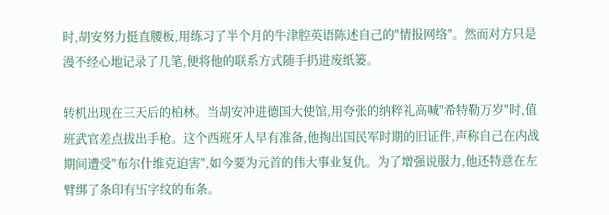时,胡安努力挺直腰板,用练习了半个月的牛津腔英语陈述自己的"情报网络"。然而对方只是漫不经心地记录了几笔,便将他的联系方式随手扔进废纸篓。

转机出现在三天后的柏林。当胡安冲进德国大使馆,用夸张的纳粹礼高喊"希特勒万岁"时,值班武官差点拔出手枪。这个西班牙人早有准备,他掏出国民军时期的旧证件,声称自己在内战期间遭受"布尔什维克迫害",如今要为元首的伟大事业复仇。为了增强说服力,他还特意在左臂绑了条印有卐字纹的布条。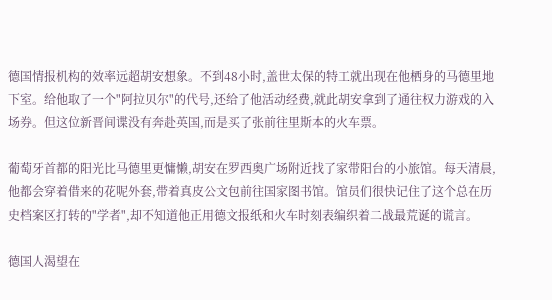德国情报机构的效率远超胡安想象。不到48小时,盖世太保的特工就出现在他栖身的马德里地下室。给他取了一个"阿拉贝尔"的代号,还给了他活动经费,就此胡安拿到了通往权力游戏的入场券。但这位新晋间谍没有奔赴英国,而是买了张前往里斯本的火车票。

葡萄牙首都的阳光比马德里更慵懒,胡安在罗西奥广场附近找了家带阳台的小旅馆。每天清晨,他都会穿着借来的花呢外套,带着真皮公文包前往国家图书馆。馆员们很快记住了这个总在历史档案区打转的"学者",却不知道他正用德文报纸和火车时刻表编织着二战最荒诞的谎言。

德国人渴望在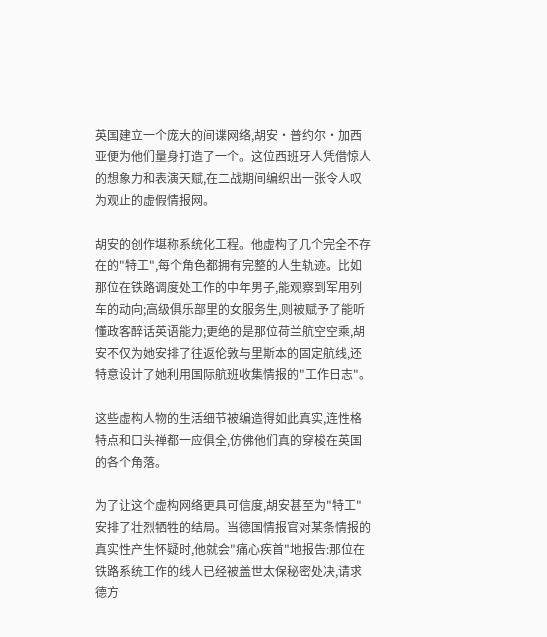英国建立一个庞大的间谍网络,胡安·普约尔·加西亚便为他们量身打造了一个。这位西班牙人凭借惊人的想象力和表演天赋,在二战期间编织出一张令人叹为观止的虚假情报网。

胡安的创作堪称系统化工程。他虚构了几个完全不存在的"特工",每个角色都拥有完整的人生轨迹。比如那位在铁路调度处工作的中年男子,能观察到军用列车的动向;高级俱乐部里的女服务生,则被赋予了能听懂政客醉话英语能力;更绝的是那位荷兰航空空乘,胡安不仅为她安排了往返伦敦与里斯本的固定航线,还特意设计了她利用国际航班收集情报的"工作日志"。

这些虚构人物的生活细节被编造得如此真实,连性格特点和口头禅都一应俱全,仿佛他们真的穿梭在英国的各个角落。

为了让这个虚构网络更具可信度,胡安甚至为"特工"安排了壮烈牺牲的结局。当德国情报官对某条情报的真实性产生怀疑时,他就会"痛心疾首"地报告:那位在铁路系统工作的线人已经被盖世太保秘密处决,请求德方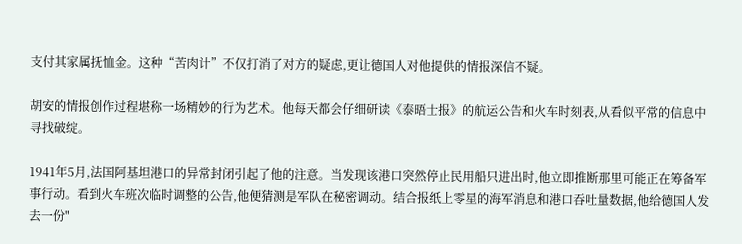支付其家属抚恤金。这种“苦肉计”不仅打消了对方的疑虑,更让德国人对他提供的情报深信不疑。

胡安的情报创作过程堪称一场精妙的行为艺术。他每天都会仔细研读《泰晤士报》的航运公告和火车时刻表,从看似平常的信息中寻找破绽。

1941年5月,法国阿基坦港口的异常封闭引起了他的注意。当发现该港口突然停止民用船只进出时,他立即推断那里可能正在筹备军事行动。看到火车班次临时调整的公告,他便猜测是军队在秘密调动。结合报纸上零星的海军消息和港口吞吐量数据,他给德国人发去一份"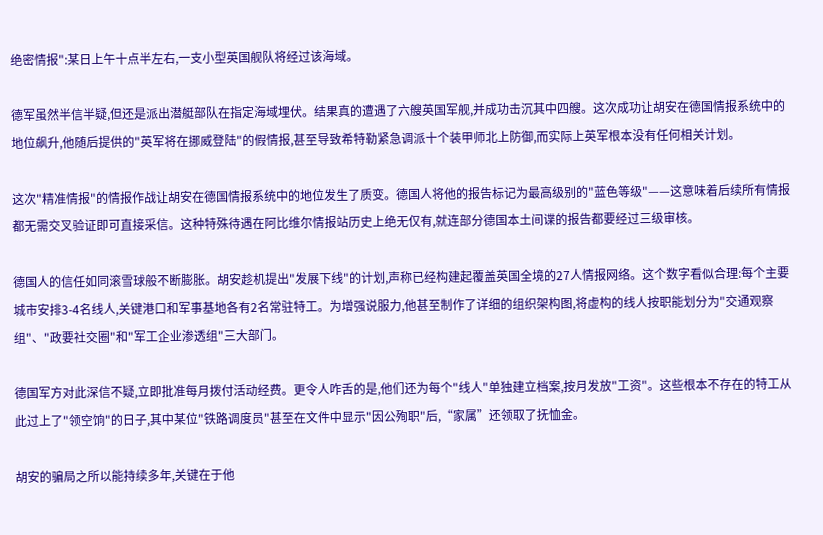绝密情报":某日上午十点半左右,一支小型英国舰队将经过该海域。

德军虽然半信半疑,但还是派出潜艇部队在指定海域埋伏。结果真的遭遇了六艘英国军舰,并成功击沉其中四艘。这次成功让胡安在德国情报系统中的地位飙升,他随后提供的"英军将在挪威登陆"的假情报,甚至导致希特勒紧急调派十个装甲师北上防御,而实际上英军根本没有任何相关计划。

这次"精准情报"的情报作战让胡安在德国情报系统中的地位发生了质变。德国人将他的报告标记为最高级别的"蓝色等级"——这意味着后续所有情报都无需交叉验证即可直接采信。这种特殊待遇在阿比维尔情报站历史上绝无仅有,就连部分德国本土间谍的报告都要经过三级审核。

德国人的信任如同滚雪球般不断膨胀。胡安趁机提出"发展下线"的计划,声称已经构建起覆盖英国全境的27人情报网络。这个数字看似合理:每个主要城市安排3-4名线人,关键港口和军事基地各有2名常驻特工。为增强说服力,他甚至制作了详细的组织架构图,将虚构的线人按职能划分为"交通观察组"、"政要社交圈"和"军工企业渗透组"三大部门。

德国军方对此深信不疑,立即批准每月拨付活动经费。更令人咋舌的是,他们还为每个"线人"单独建立档案,按月发放"工资"。这些根本不存在的特工从此过上了"领空饷"的日子,其中某位"铁路调度员"甚至在文件中显示"因公殉职"后,“家属”还领取了抚恤金。

胡安的骗局之所以能持续多年,关键在于他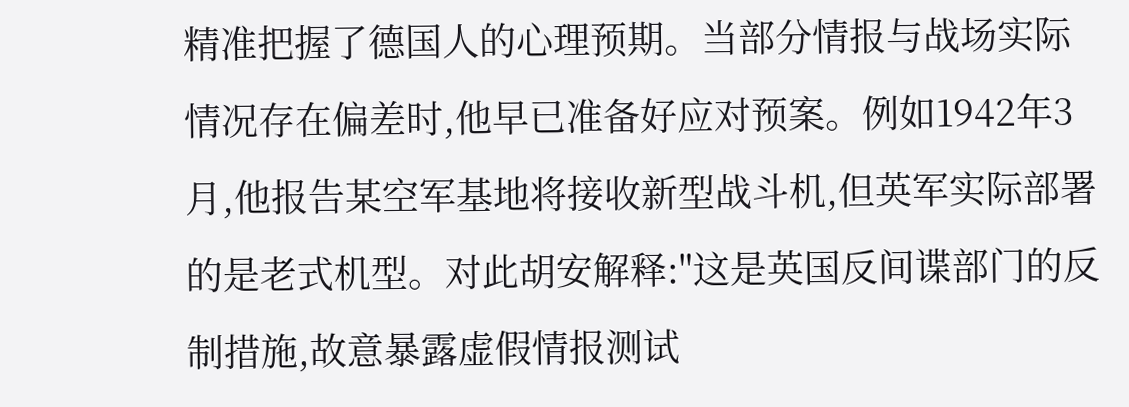精准把握了德国人的心理预期。当部分情报与战场实际情况存在偏差时,他早已准备好应对预案。例如1942年3月,他报告某空军基地将接收新型战斗机,但英军实际部署的是老式机型。对此胡安解释:"这是英国反间谍部门的反制措施,故意暴露虚假情报测试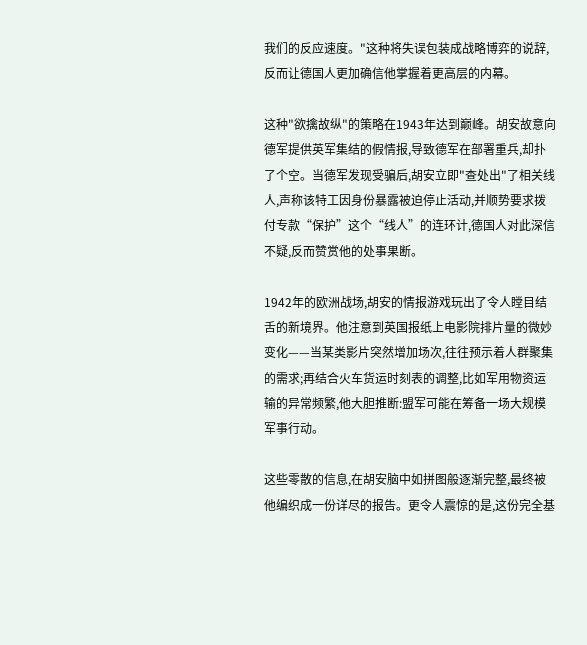我们的反应速度。"这种将失误包装成战略博弈的说辞,反而让德国人更加确信他掌握着更高层的内幕。

这种"欲擒故纵"的策略在1943年达到巅峰。胡安故意向德军提供英军集结的假情报,导致德军在部署重兵,却扑了个空。当德军发现受骗后,胡安立即"查处出"了相关线人,声称该特工因身份暴露被迫停止活动,并顺势要求拨付专款“保护”这个“线人”的连环计,德国人对此深信不疑,反而赞赏他的处事果断。

1942年的欧洲战场,胡安的情报游戏玩出了令人瞠目结舌的新境界。他注意到英国报纸上电影院排片量的微妙变化——当某类影片突然增加场次,往往预示着人群聚集的需求;再结合火车货运时刻表的调整,比如军用物资运输的异常频繁,他大胆推断:盟军可能在筹备一场大规模军事行动。

这些零散的信息,在胡安脑中如拼图般逐渐完整,最终被他编织成一份详尽的报告。更令人震惊的是,这份完全基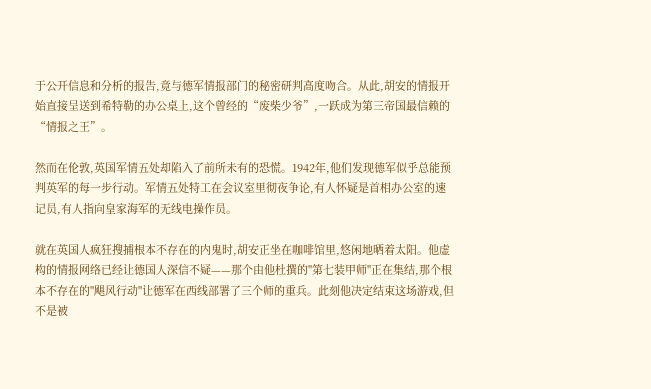于公开信息和分析的报告,竟与德军情报部门的秘密研判高度吻合。从此,胡安的情报开始直接呈送到希特勒的办公桌上,这个曾经的“废柴少爷”,一跃成为第三帝国最信赖的“情报之王”。

然而在伦敦,英国军情五处却陷入了前所未有的恐慌。1942年,他们发现德军似乎总能预判英军的每一步行动。军情五处特工在会议室里彻夜争论,有人怀疑是首相办公室的速记员,有人指向皇家海军的无线电操作员。

就在英国人疯狂搜捕根本不存在的内鬼时,胡安正坐在咖啡馆里,悠闲地晒着太阳。他虚构的情报网络已经让德国人深信不疑——那个由他杜撰的"第七装甲师"正在集结,那个根本不存在的"飓风行动"让德军在西线部署了三个师的重兵。此刻他决定结束这场游戏,但不是被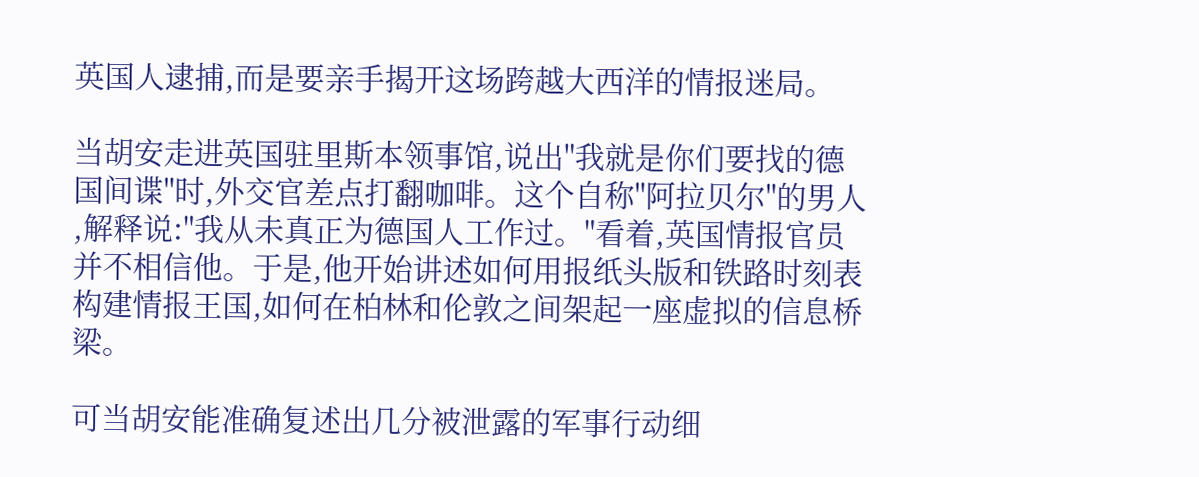英国人逮捕,而是要亲手揭开这场跨越大西洋的情报迷局。

当胡安走进英国驻里斯本领事馆,说出"我就是你们要找的德国间谍"时,外交官差点打翻咖啡。这个自称"阿拉贝尔"的男人 ,解释说:"我从未真正为德国人工作过。"看着,英国情报官员并不相信他。于是,他开始讲述如何用报纸头版和铁路时刻表构建情报王国,如何在柏林和伦敦之间架起一座虚拟的信息桥梁。

可当胡安能准确复述出几分被泄露的军事行动细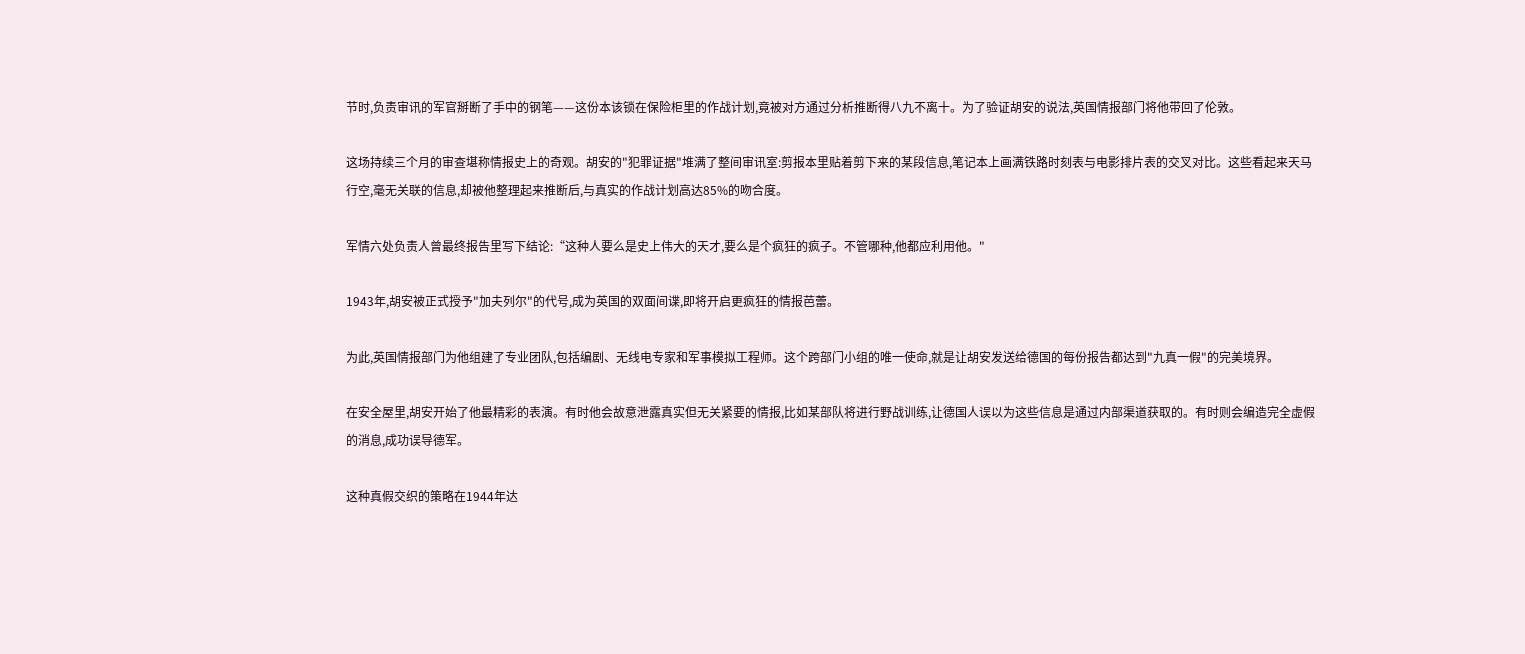节时,负责审讯的军官掰断了手中的钢笔——这份本该锁在保险柜里的作战计划,竟被对方通过分析推断得八九不离十。为了验证胡安的说法,英国情报部门将他带回了伦敦。

这场持续三个月的审查堪称情报史上的奇观。胡安的"犯罪证据"堆满了整间审讯室:剪报本里贴着剪下来的某段信息,笔记本上画满铁路时刻表与电影排片表的交叉对比。这些看起来天马行空,毫无关联的信息,却被他整理起来推断后,与真实的作战计划高达85%的吻合度。

军情六处负责人曾最终报告里写下结论:“这种人要么是史上伟大的天才,要么是个疯狂的疯子。不管哪种,他都应利用他。"

1943年,胡安被正式授予"加夫列尔"的代号,成为英国的双面间谍,即将开启更疯狂的情报芭蕾。

为此,英国情报部门为他组建了专业团队,包括编剧、无线电专家和军事模拟工程师。这个跨部门小组的唯一使命,就是让胡安发送给德国的每份报告都达到"九真一假"的完美境界。

在安全屋里,胡安开始了他最精彩的表演。有时他会故意泄露真实但无关紧要的情报,比如某部队将进行野战训练,让德国人误以为这些信息是通过内部渠道获取的。有时则会编造完全虚假的消息,成功误导德军。

这种真假交织的策略在1944年达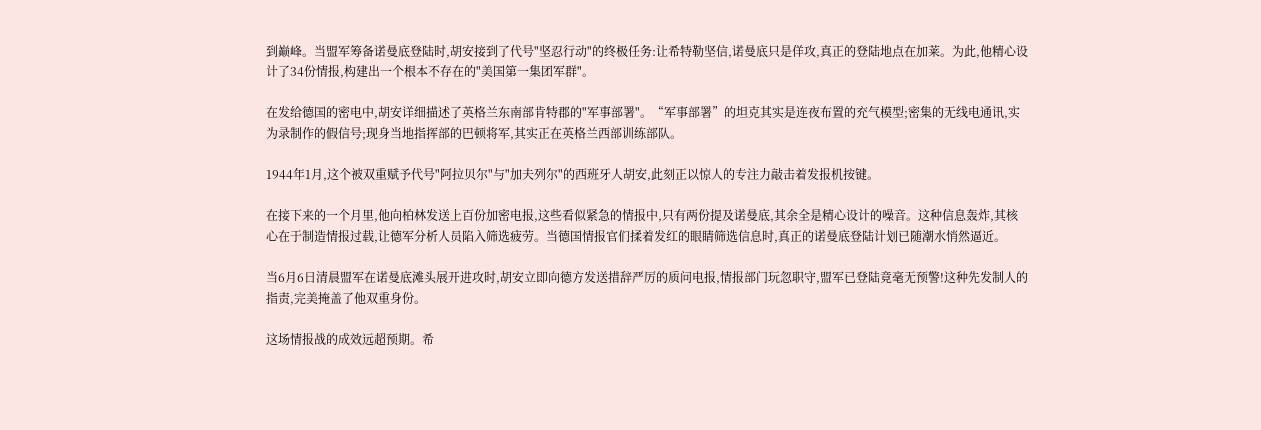到巅峰。当盟军筹备诺曼底登陆时,胡安接到了代号"坚忍行动"的终极任务:让希特勒坚信,诺曼底只是佯攻,真正的登陆地点在加莱。为此,他精心设计了34份情报,构建出一个根本不存在的"美国第一集团军群"。

在发给德国的密电中,胡安详细描述了英格兰东南部肯特郡的"军事部署"。“军事部署”的坦克其实是连夜布置的充气模型;密集的无线电通讯,实为录制作的假信号;现身当地指挥部的巴顿将军,其实正在英格兰西部训练部队。

1944年1月,这个被双重赋予代号"阿拉贝尔"与"加夫列尔"的西班牙人胡安,此刻正以惊人的专注力敲击着发报机按键。

在接下来的一个月里,他向柏林发送上百份加密电报,这些看似紧急的情报中,只有两份提及诺曼底,其余全是精心设计的噪音。这种信息轰炸,其核心在于制造情报过载,让德军分析人员陷入筛选疲劳。当德国情报官们揉着发红的眼睛筛选信息时,真正的诺曼底登陆计划已随潮水悄然逼近。

当6月6日清晨盟军在诺曼底滩头展开进攻时,胡安立即向德方发送措辞严厉的质问电报,情报部门玩忽职守,盟军已登陆竟毫无预警!这种先发制人的指责,完美掩盖了他双重身份。

这场情报战的成效远超预期。希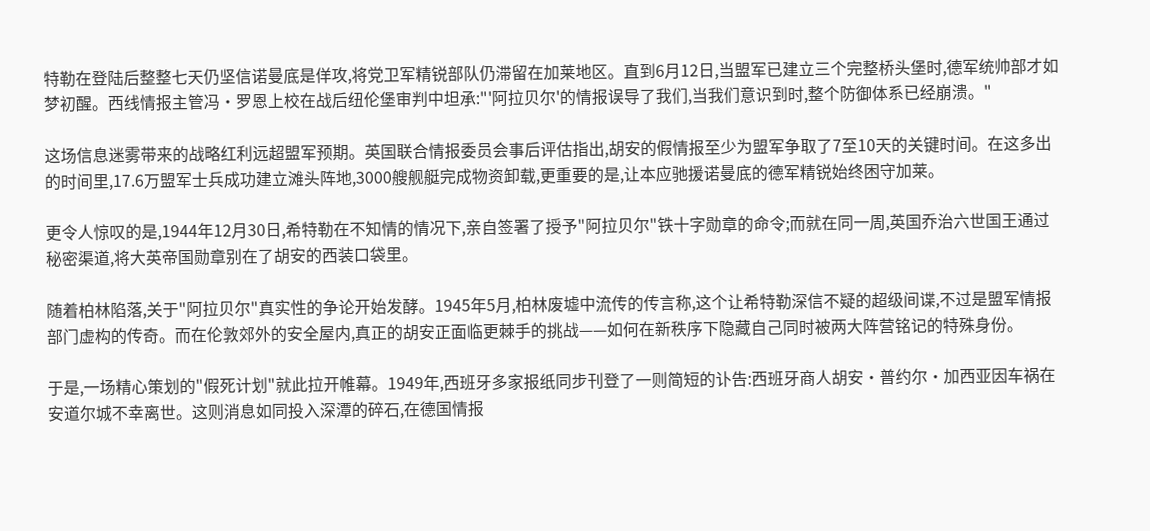特勒在登陆后整整七天仍坚信诺曼底是佯攻,将党卫军精锐部队仍滞留在加莱地区。直到6月12日,当盟军已建立三个完整桥头堡时,德军统帅部才如梦初醒。西线情报主管冯·罗恩上校在战后纽伦堡审判中坦承:"'阿拉贝尔'的情报误导了我们,当我们意识到时,整个防御体系已经崩溃。"

这场信息迷雾带来的战略红利远超盟军预期。英国联合情报委员会事后评估指出,胡安的假情报至少为盟军争取了7至10天的关键时间。在这多出的时间里,17.6万盟军士兵成功建立滩头阵地,3000艘舰艇完成物资卸载,更重要的是,让本应驰援诺曼底的德军精锐始终困守加莱。

更令人惊叹的是,1944年12月30日,希特勒在不知情的情况下,亲自签署了授予"阿拉贝尔"铁十字勋章的命令;而就在同一周,英国乔治六世国王通过秘密渠道,将大英帝国勋章别在了胡安的西装口袋里。

随着柏林陷落,关于"阿拉贝尔"真实性的争论开始发酵。1945年5月,柏林废墟中流传的传言称,这个让希特勒深信不疑的超级间谍,不过是盟军情报部门虚构的传奇。而在伦敦郊外的安全屋内,真正的胡安正面临更棘手的挑战——如何在新秩序下隐藏自己同时被两大阵营铭记的特殊身份。

于是,一场精心策划的"假死计划"就此拉开帷幕。1949年,西班牙多家报纸同步刊登了一则简短的讣告:西班牙商人胡安·普约尔·加西亚因车祸在安道尔城不幸离世。这则消息如同投入深潭的碎石,在德国情报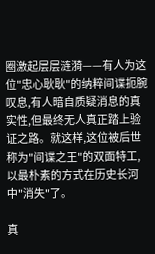圈激起层层涟漪——有人为这位"忠心耿耿"的纳粹间谍扼腕叹息,有人暗自质疑消息的真实性,但最终无人真正踏上验证之路。就这样,这位被后世称为"间谍之王"的双面特工,以最朴素的方式在历史长河中"消失"了。

真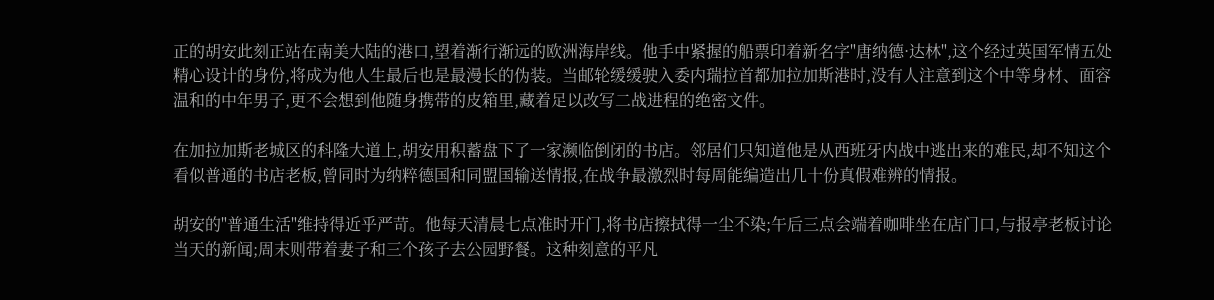正的胡安此刻正站在南美大陆的港口,望着渐行渐远的欧洲海岸线。他手中紧握的船票印着新名字"唐纳德·达林",这个经过英国军情五处精心设计的身份,将成为他人生最后也是最漫长的伪装。当邮轮缓缓驶入委内瑞拉首都加拉加斯港时,没有人注意到这个中等身材、面容温和的中年男子,更不会想到他随身携带的皮箱里,藏着足以改写二战进程的绝密文件。

在加拉加斯老城区的科隆大道上,胡安用积蓄盘下了一家濒临倒闭的书店。邻居们只知道他是从西班牙内战中逃出来的难民,却不知这个看似普通的书店老板,曾同时为纳粹德国和同盟国输送情报,在战争最激烈时每周能编造出几十份真假难辨的情报。

胡安的"普通生活"维持得近乎严苛。他每天清晨七点准时开门,将书店擦拭得一尘不染;午后三点会端着咖啡坐在店门口,与报亭老板讨论当天的新闻;周末则带着妻子和三个孩子去公园野餐。这种刻意的平凡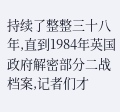持续了整整三十八年,直到1984年英国政府解密部分二战档案,记者们才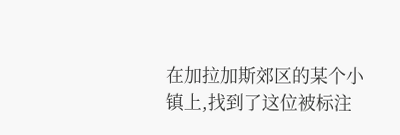在加拉加斯郊区的某个小镇上,找到了这位被标注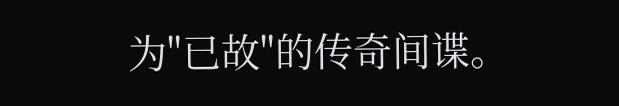为"已故"的传奇间谍。